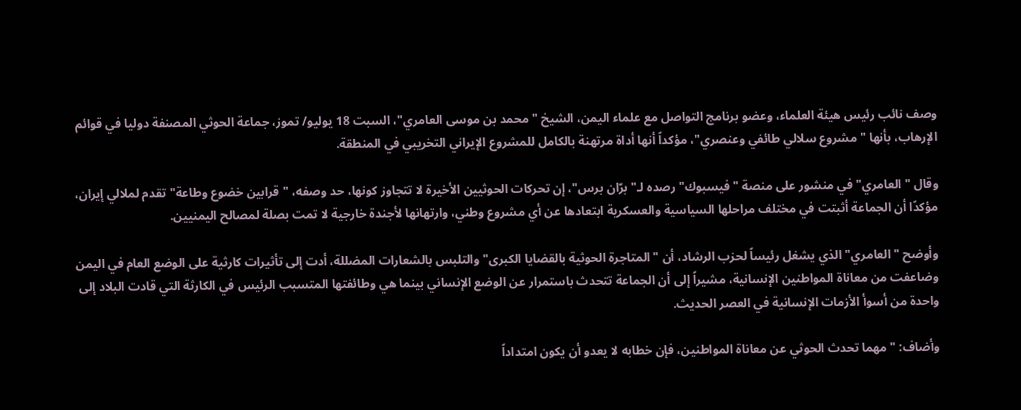وصف نائب رئيس هيئة العلماء، وعضو برنامج التواصل مع علماء اليمن، الشيخ "محمد بن موسى العامري"، السبت 18 يوليو/ تموز، جماعة الحوثي المصنفة دوليا في قوائم الإرهاب، بأنها "مشروع سلالي طائفي وعنصري"، مؤكداً أنها أداة مرتهنة بالكامل للمشروع الإيراني التخريبي في المنطقة.

وقال "العامري" في منشور على منصة "فيسبوك" رصده لـ"برّان برس"، إن تحركات الحوثيين الأخيرة لا تتجاوز كونها، حد وصفه، "قرابين خضوع وطاعة" تقدم لملالي إيران، مؤكدًا أن الجماعة أثبتت في مختلف مراحلها السياسية والعسكرية ابتعادها عن أي مشروع وطني، وارتهانها لأجندة خارجية لا تمت بصلة لمصالح اليمنيين.

وأوضح "العامري" الذي يشغل رئيساً لحزب الرشاد، أن "المتاجرة الحوثية بالقضايا الكبرى" والتلبس بالشعارات المضللة، أدت إلى تأثيرات كارثية على الوضع العام في اليمن وضاعفت من معاناة المواطنين الإنسانية، مشيراً إلى أن الجماعة تتحدث باستمرار عن الوضع الإنساني بينما هي وطائفتها المتسبب الرئيس في الكارثة التي قادت البلاد إلى واحدة من أسوأ الأزمات الإنسانية في العصر الحديث.

وأضاف: "مهما تحدث الحوثي عن معاناة المواطنين، فإن خطابه لا يعدو أن يكون امتداداً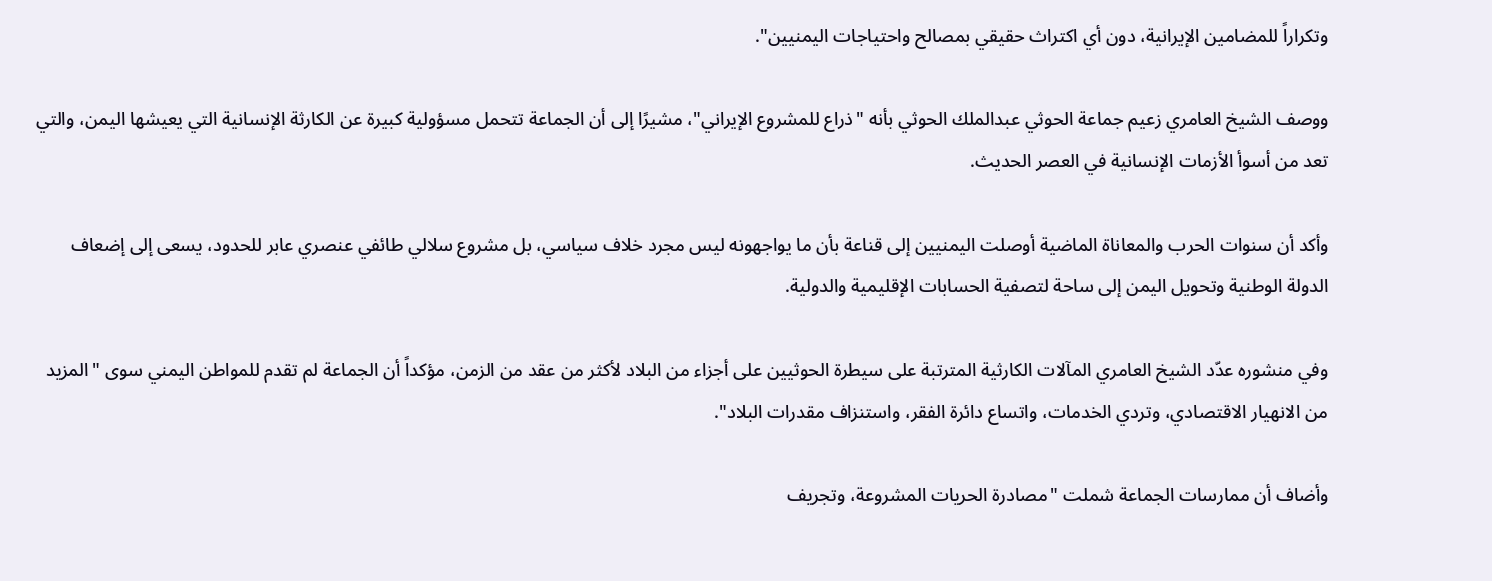وتكراراً للمضامين الإيرانية، دون أي اكتراث حقيقي بمصالح واحتياجات اليمنيين".

ووصف الشيخ العامري زعيم جماعة الحوثي عبدالملك الحوثي بأنه "ذراع للمشروع الإيراني"، مشيرًا إلى أن الجماعة تتحمل مسؤولية كبيرة عن الكارثة الإنسانية التي يعيشها اليمن، والتي تعد من أسوأ الأزمات الإنسانية في العصر الحديث.

وأكد أن سنوات الحرب والمعاناة الماضية أوصلت اليمنيين إلى قناعة بأن ما يواجهونه ليس مجرد خلاف سياسي، بل مشروع سلالي طائفي عنصري عابر للحدود، يسعى إلى إضعاف الدولة الوطنية وتحويل اليمن إلى ساحة لتصفية الحسابات الإقليمية والدولية.

وفي منشوره عدّد الشيخ العامري المآلات الكارثية المترتبة على سيطرة الحوثيين على أجزاء من البلاد لأكثر من عقد من الزمن، مؤكداً أن الجماعة لم تقدم للمواطن اليمني سوى "المزيد من الانهيار الاقتصادي، وتردي الخدمات، واتساع دائرة الفقر، واستنزاف مقدرات البلاد".

وأضاف أن ممارسات الجماعة شملت "مصادرة الحريات المشروعة، وتجريف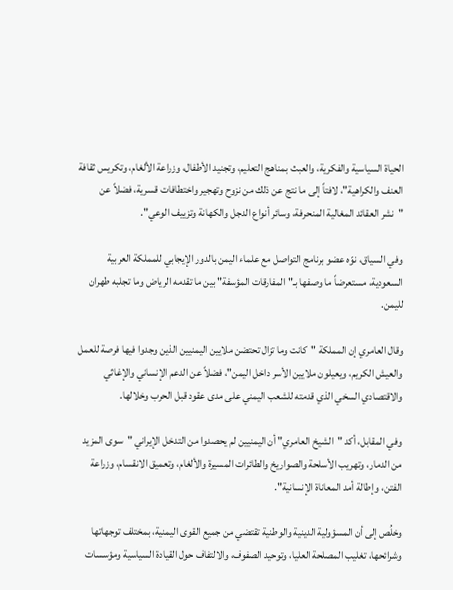الحياة السياسية والفكرية، والعبث بمناهج التعليم، وتجنيد الأطفال، وزراعة الألغام، وتكريس ثقافة العنف والكراهية"، لافتاً إلى ما نتج عن ذلك من نزوح وتهجير واختطافات قسرية، فضلاً عن "نشر العقائد المغالية المنحرفة، وسائر أنواع الدجل والكهانة وتزييف الوعي".

وفي السياق، نوّه عضو برنامج التواصل مع علماء اليمن بالدور الإيجابي للمملكة العربية السعودية، مستعرضاً ما وصفها بـ"المفارقات المؤسفة" بين ما تقدمه الرياض وما تجلبه طهران لليمن.

وقال العامري إن المملكة "كانت وما تزال تحتضن ملايين اليمنيين الذين وجدوا فيها فرصة للعمل والعيش الكريم، ويعيلون ملايين الأسر داخل اليمن"، فضلاً عن الدعم الإنساني والإغاثي والاقتصادي السخي الذي قدمته للشعب اليمني على مدى عقود قبل الحرب وخلالها.

وفي المقابل، أكد "الشيخ العامري" أن اليمنيين لم يحصدوا من التدخل الإيراني "سوى المزيد من الدمار، وتهريب الأسلحة والصواريخ والطائرات المسيرة والألغام، وتعميق الانقسام، وزراعة الفتن، وإطالة أمد المعاناة الإنسانية".

وخلُص إلى أن المسؤولية الدينية والوطنية تقتضي من جميع القوى اليمنية، بمختلف توجهاتها وشرائحها، تغليب المصلحة العليا، وتوحيد الصفوف، والالتفاف حول القيادة السياسية ومؤسسات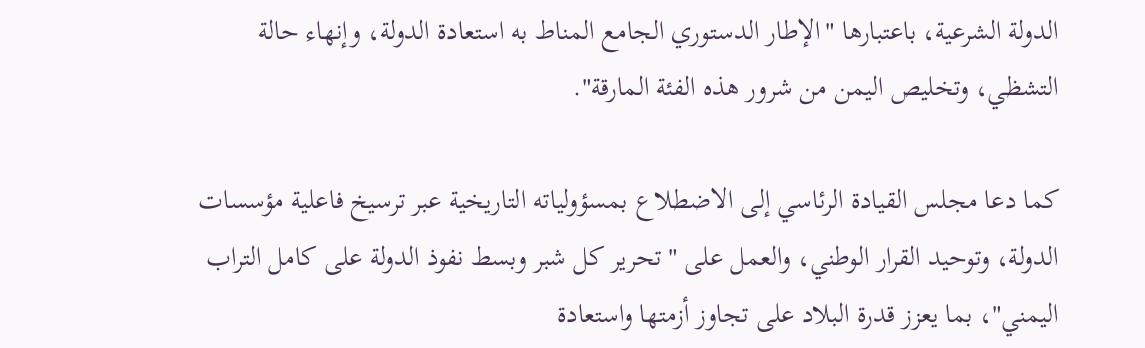الدولة الشرعية، باعتبارها "الإطار الدستوري الجامع المناط به استعادة الدولة، وإنهاء حالة التشظي، وتخليص اليمن من شرور هذه الفئة المارقة".

كما دعا مجلس القيادة الرئاسي إلى الاضطلاع بمسؤولياته التاريخية عبر ترسيخ فاعلية مؤسسات الدولة، وتوحيد القرار الوطني، والعمل على "تحرير كل شبر وبسط نفوذ الدولة على كامل التراب اليمني"، بما يعزز قدرة البلاد على تجاوز أزمتها واستعادة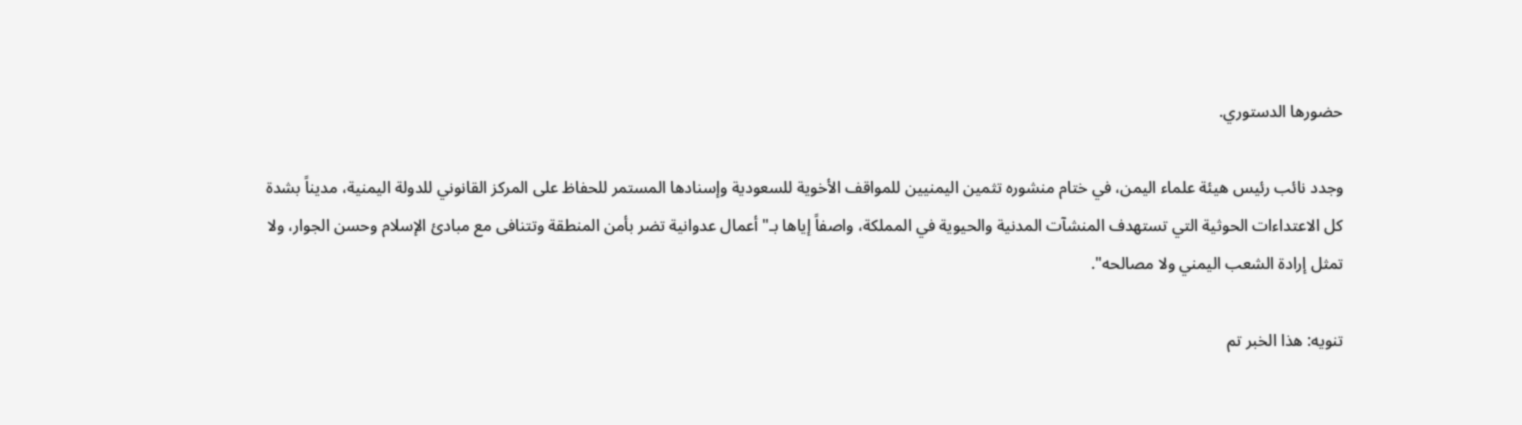حضورها الدستوري.

وجدد نائب رئيس هيئة علماء اليمن، في ختام منشوره تثمين اليمنيين للمواقف الأخوية للسعودية وإسنادها المستمر للحفاظ على المركز القانوني للدولة اليمنية، مديناً بشدة كل الاعتداءات الحوثية التي تستهدف المنشآت المدنية والحيوية في المملكة، واصفاً إياها بـ"أعمال عدوانية تضر بأمن المنطقة وتتنافى مع مبادئ الإسلام وحسن الجوار، ولا تمثل إرادة الشعب اليمني ولا مصالحه".

تنويه: هذا الخبر تم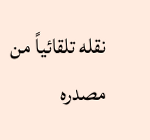نقله تلقائياً من مصدره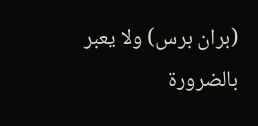(بران برس) ولا يعبر بالضرورة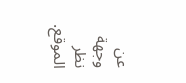عن وجهة نظر الموقع.